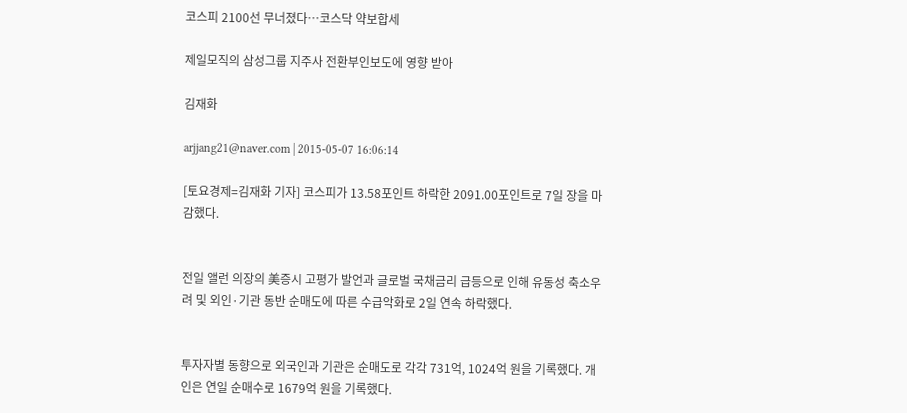코스피 2100선 무너졌다…코스닥 약보합세

제일모직의 삼성그룹 지주사 전환부인보도에 영향 받아

김재화

arjjang21@naver.com | 2015-05-07 16:06:14

[토요경제=김재화 기자] 코스피가 13.58포인트 하락한 2091.00포인트로 7일 장을 마감했다.


전일 앨런 의장의 美증시 고평가 발언과 글로벌 국채금리 급등으로 인해 유동성 축소우려 및 외인·기관 동반 순매도에 따른 수급악화로 2일 연속 하락했다.


투자자별 동향으로 외국인과 기관은 순매도로 각각 731억, 1024억 원을 기록했다. 개인은 연일 순매수로 1679억 원을 기록했다.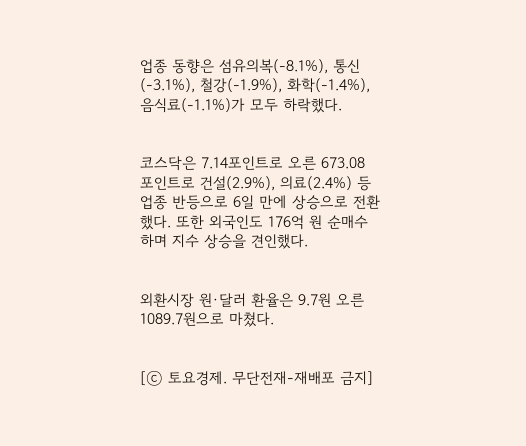업종 동향은 섬유의복(-8.1%), 통신(-3.1%), 철강(-1.9%), 화학(-1.4%), 음식료(-1.1%)가 모두 하락했다.


코스닥은 7.14포인트로 오른 673.08 포인트로 건설(2.9%), 의료(2.4%) 등 업종 반등으로 6일 만에 상승으로 전환했다. 또한 외국인도 176억 원 순매수하며 지수 상승을 견인했다.


외환시장 원·달러 환율은 9.7원 오른 1089.7원으로 마쳤다.


[ⓒ 토요경제. 무단전재-재배포 금지]